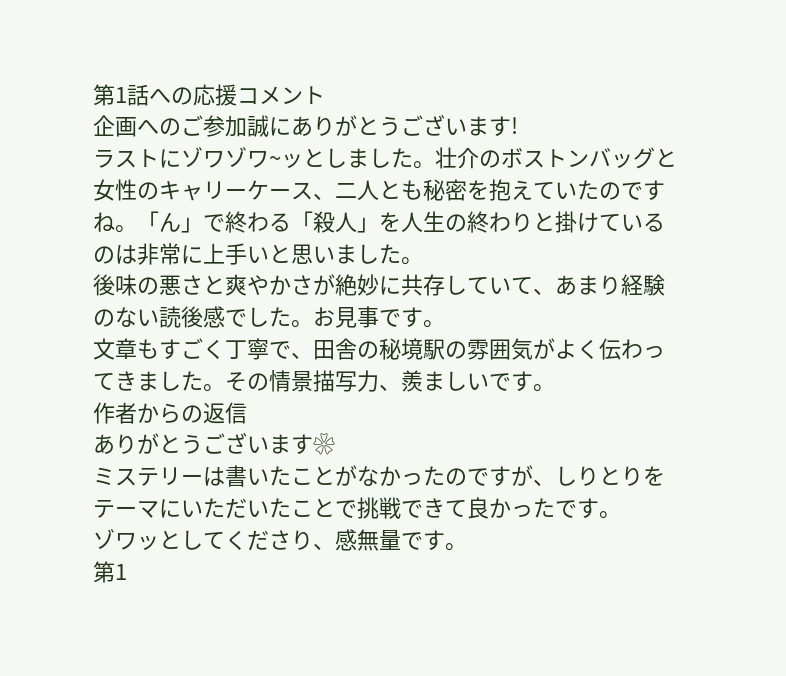第1話への応援コメント
企画へのご参加誠にありがとうございます!
ラストにゾワゾワ~ッとしました。壮介のボストンバッグと女性のキャリーケース、二人とも秘密を抱えていたのですね。「ん」で終わる「殺人」を人生の終わりと掛けているのは非常に上手いと思いました。
後味の悪さと爽やかさが絶妙に共存していて、あまり経験のない読後感でした。お見事です。
文章もすごく丁寧で、田舎の秘境駅の雰囲気がよく伝わってきました。その情景描写力、羨ましいです。
作者からの返信
ありがとうございます❀
ミステリーは書いたことがなかったのですが、しりとりをテーマにいただいたことで挑戦できて良かったです。
ゾワッとしてくださり、感無量です。
第1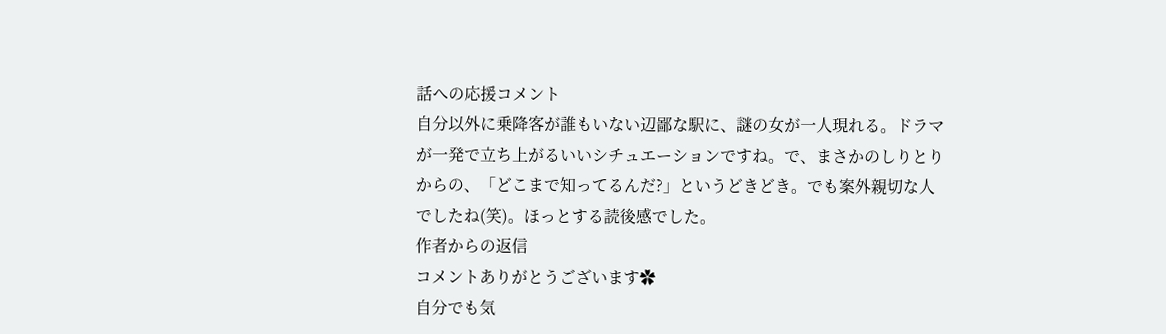話への応援コメント
自分以外に乗降客が誰もいない辺鄙な駅に、謎の女が一人現れる。ドラマが一発で立ち上がるいいシチュエーションですね。で、まさかのしりとりからの、「どこまで知ってるんだ?」というどきどき。でも案外親切な人でしたね(笑)。ほっとする読後感でした。
作者からの返信
コメントありがとうございます✿
自分でも気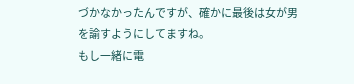づかなかったんですが、確かに最後は女が男を諭すようにしてますね。
もし一緒に電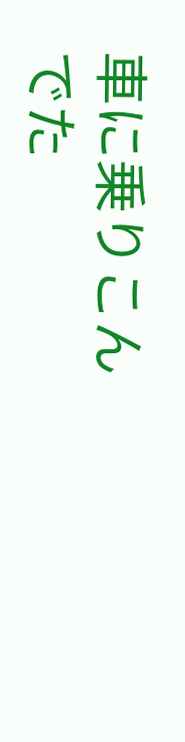車に乗りこんでた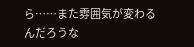ら……また雰囲気が変わるんだろうな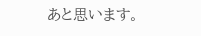あと思います。